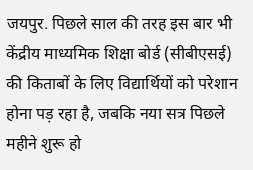जयपुर. पिछले साल की तरह इस बार भी केंद्रीय माध्यमिक शिक्षा बोर्ड (सीबीएसई) की किताबों के लिए विद्यार्थियों को परेशान होना पड़ रहा है, जबकि नया सत्र पिछले महीने शुरू हो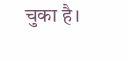चुका है।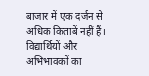बाजार में एक दर्जन से अधिक किताबें नहीं हैं। विद्यार्थियों और अभिभावकों का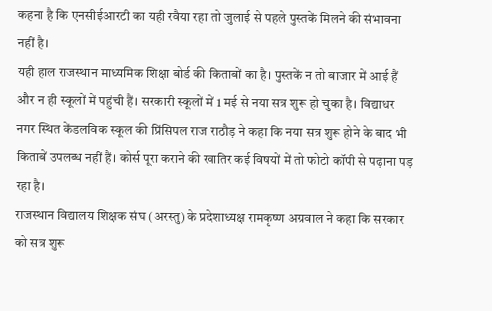कहना है कि एनसीईआरटी का यही रवैया रहा तो जुलाई से पहले पुस्तकें मिलने की संभावना नहीं है।
यही हाल राजस्थान माध्यमिक शिक्षा बोर्ड की किताबों का है। पुस्तकें न तो बाजार में आई हैं और न ही स्कूलों में पहुंची हैं। सरकारी स्कूलों में 1 मई से नया सत्र शुरू हो चुका है। विद्याधर नगर स्थित केंडलविक स्कूल की प्रिंसिपल राज राठौड़ ने कहा कि नया सत्र शुरू होने के बाद भी किताबें उपलब्ध नहीं हैं। कोर्स पूरा कराने की खातिर कई विषयों में तो फोटो कॉपी से पढ़ाना पड़ रहा है।
राजस्थान विद्यालय शिक्षक संघ (अरस्तु) के प्रदेशाध्यक्ष रामकृष्ण अग्रवाल ने कहा कि सरकार को सत्र शुरू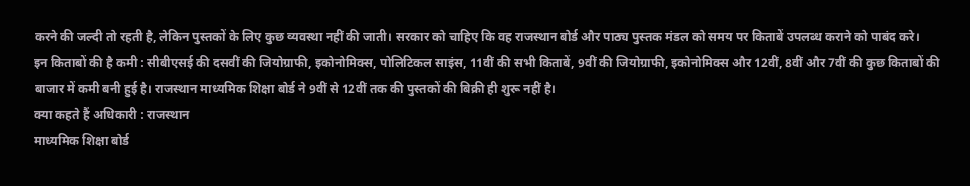करने की जल्दी तो रहती है, लेकिन पुस्तकों के लिए कुछ व्यवस्था नहीं की जाती। सरकार को चाहिए कि वह राजस्थान बोर्ड और पाठ्य पुस्तक मंडल को समय पर किताबें उपलब्ध कराने को पाबंद करे।
इन किताबों की है कमी : सीबीएसई की दसवीं की जियोग्राफी, इकोनोमिक्स, पोलिटिकल साइंस, 11वीं की सभी किताबें, 9वीं की जियोग्राफी, इकोनोमिक्स और 12वीं, 8वीं और 7वीं की कुछ किताबों की बाजार में कमी बनी हुई है। राजस्थान माध्यमिक शिक्षा बोर्ड ने 9वीं से 12वीं तक की पुस्तकों की बिक्री ही शुरू नहीं है।
क्या कहते हैं अधिकारी : राजस्थान
माध्यमिक शिक्षा बोर्ड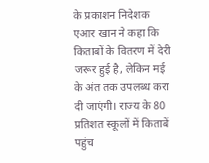के प्रकाशन निदेशक एआर खान ने कहा कि किताबों के वितरण में देरी जरूर हुई है, लेकिन मई के अंत तक उपलब्ध करा दी जाएंगी। राज्य के 80 प्रतिशत स्कूलों में किताबें पहुंच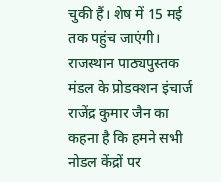चुकी हैं। शेष में 15 मई तक पहुंच जाएंगी।
राजस्थान पाठ्यपुस्तक मंडल के प्रोडक्शन इंचार्ज राजेंद्र कुमार जैन का कहना है कि हमने सभी नोडल केंद्रों पर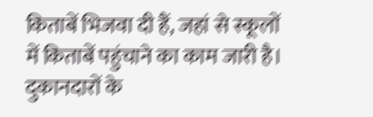किताबें भिजवा दी हैं, जहां से स्कूलों में किताबें पहुंचाने का काम जारी है। दुकानदारों के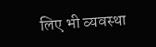लिए भी व्यवस्था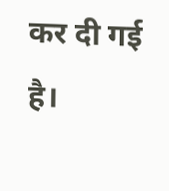कर दी गई है।